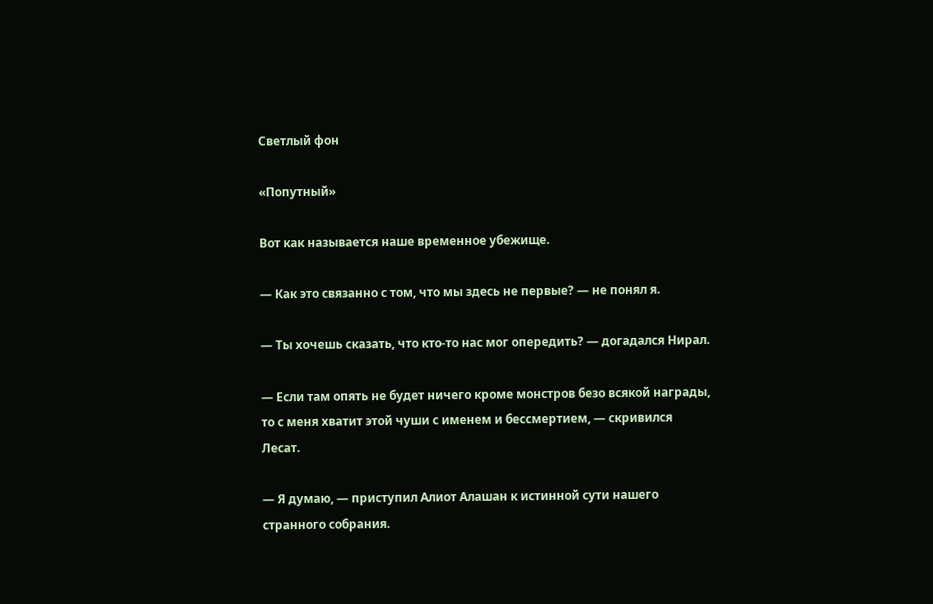Светлый фон

«Попутный»

Вот как называется наше временное убежище.

— Как это связанно с том, что мы здесь не первые? — не понял я.

— Ты хочешь сказать, что кто-то нас мог опередить? — догадался Нирал.

— Если там опять не будет ничего кроме монстров безо всякой награды, то с меня хватит этой чуши с именем и бессмертием, — скривился Лесат.

— Я думаю, — приступил Алиот Алашан к истинной сути нашего странного собрания.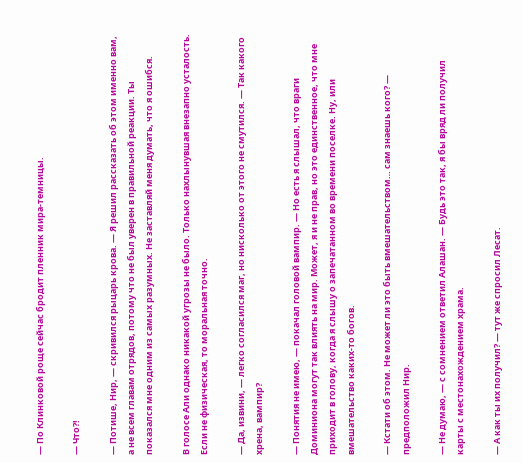— По Клинковой роще сейчас бродит пленник мира-темницы.

— Что?!

— Потише, Нир, — скривился рыцарь крова. — Я решил рассказать об этом именно вам, а не всем главам отрядов, потому что не был уверен в правильной реакции. Ты показался мне одним из самых разумных. Не заставляй меня думать, что я ошибся.

В голосе Али однако никакой угрозы не было. Только нахлынувшая внезапно усталость. Если не физическая, то моральная точно.

— Да, извини, — легко согласился маг, но нисколько от этого не смутился. — Так какого хрена, вампир?

— Понятия не имею, — покачал головой вампир. — Но есть я слышал, что враги Доминиона могут так влиять на мир. Может, я и не прав, но это единственное, что мне приходит в голову, когда я слышу о запечатанном во времени поселке. Ну, или вмешательство каких-то богов.

— Кстати об этом. Не может ли это быть вмешательством… сам знаешь кого? — предположил Нир.

— Не думаю, — с сомнением ответил Алашан. — Будь это так, я бы вряд ли получил карты с местонахождением храма.

— А как ты их получил? — тут же спросил Лесат.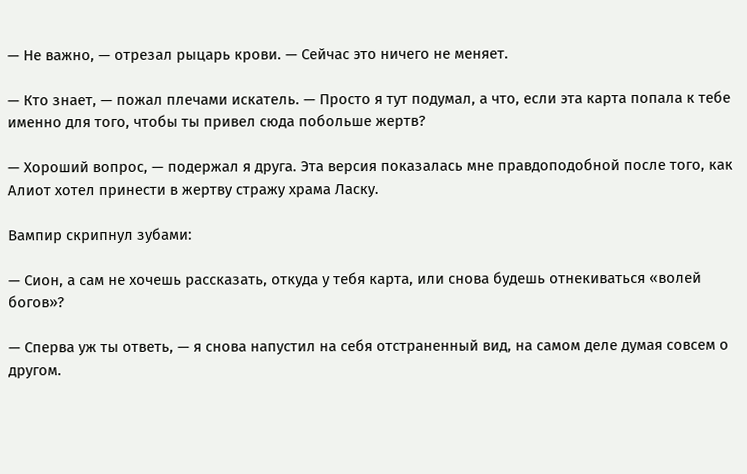— Не важно, — отрезал рыцарь крови. — Сейчас это ничего не меняет.

— Кто знает, — пожал плечами искатель. — Просто я тут подумал, а что, если эта карта попала к тебе именно для того, чтобы ты привел сюда побольше жертв?

— Хороший вопрос, — подержал я друга. Эта версия показалась мне правдоподобной после того, как Алиот хотел принести в жертву стражу храма Ласку.

Вампир скрипнул зубами:

— Сион, а сам не хочешь рассказать, откуда у тебя карта, или снова будешь отнекиваться «волей богов»?

— Сперва уж ты ответь, — я снова напустил на себя отстраненный вид, на самом деле думая совсем о другом.